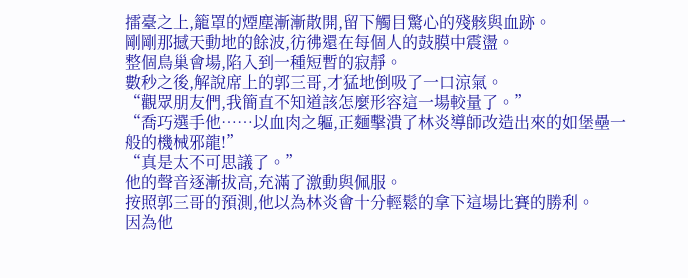擂臺之上,籠罩的煙塵漸漸散開,留下觸目驚心的殘骸與血跡。
剛剛那撼天動地的餘波,彷彿還在每個人的鼓膜中震盪。
整個鳥巢會場,陷入到一種短暫的寂靜。
數秒之後,解說席上的郭三哥,才猛地倒吸了一口涼氣。
“觀眾朋友們,我簡直不知道該怎麼形容這一場較量了。”
“喬巧選手他……以血肉之軀,正麵擊潰了林炎導師改造出來的如堡壘一般的機械邪龍!”
“真是太不可思議了。”
他的聲音逐漸拔高,充滿了激動與佩服。
按照郭三哥的預測,他以為林炎會十分輕鬆的拿下這場比賽的勝利。
因為他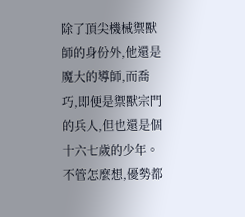除了頂尖機械禦獸師的身份外,他還是魔大的導師,而喬巧,即便是禦獸宗門的兵人,但也還是個十六七歲的少年。
不管怎麼想,優勢都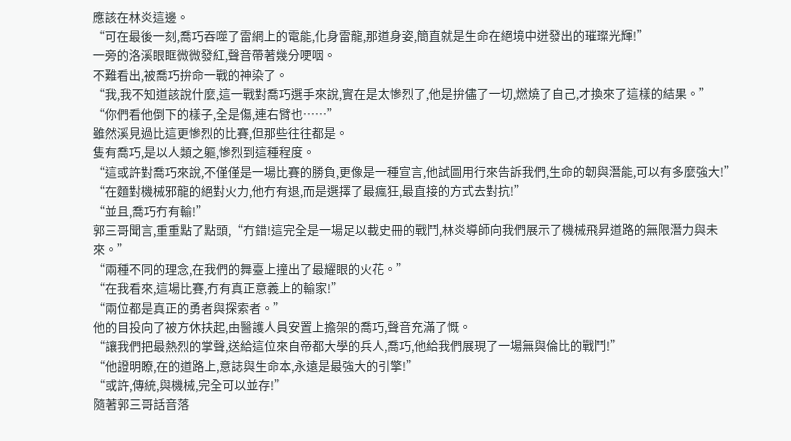應該在林炎這邊。
“可在最後一刻,喬巧吞噬了雷網上的電能,化身雷龍,那道身姿,簡直就是生命在絕境中迸發出的璀璨光輝!”
一旁的洛溪眼眶微微發紅,聲音帶著幾分哽咽。
不難看出,被喬巧拚命一戰的神染了。
“我,我不知道該說什麼,這一戰對喬巧選手來說,實在是太慘烈了,他是拚儘了一切,燃燒了自己,才換來了這樣的結果。”
“你們看他倒下的樣子,全是傷,連右臂也……”
雖然溪見過比這更慘烈的比賽,但那些往往都是。
隻有喬巧,是以人類之軀,慘烈到這種程度。
“這或許對喬巧來說,不僅僅是一場比賽的勝負,更像是一種宣言,他試圖用行來告訴我們,生命的韌與潛能,可以有多麼強大!”
“在麵對機械邪龍的絕對火力,他冇有退,而是選擇了最瘋狂,最直接的方式去對抗!”
“並且,喬巧冇有輸!”
郭三哥聞言,重重點了點頭,“冇錯!這完全是一場足以載史冊的戰鬥,林炎導師向我們展示了機械飛昇道路的無限潛力與未來。”
“兩種不同的理念,在我們的舞臺上撞出了最耀眼的火花。”
“在我看來,這場比賽,冇有真正意義上的輸家!”
“兩位都是真正的勇者與探索者。”
他的目投向了被方休扶起,由醫護人員安置上擔架的喬巧,聲音充滿了慨。
“讓我們把最熱烈的掌聲,送給這位來自帝都大學的兵人,喬巧,他給我們展現了一場無與倫比的戰鬥!”
“他證明瞭,在的道路上,意誌與生命本,永遠是最強大的引擎!”
“或許,傳統,與機械,完全可以並存!”
隨著郭三哥話音落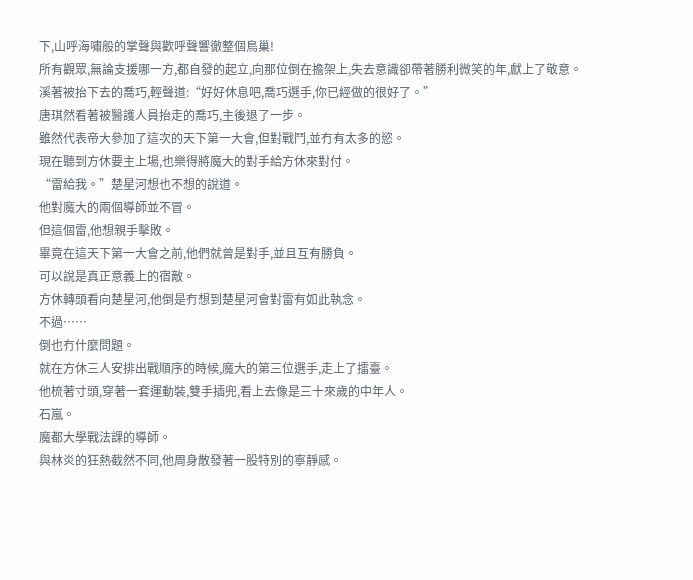下,山呼海嘯般的掌聲與歡呼聲響徹整個鳥巢!
所有觀眾,無論支援哪一方,都自發的起立,向那位倒在擔架上,失去意識卻帶著勝利微笑的年,獻上了敬意。
溪著被抬下去的喬巧,輕聲道:“好好休息吧,喬巧選手,你已經做的很好了。”
唐琪然看著被醫護人員抬走的喬巧,主後退了一步。
雖然代表帝大參加了這次的天下第一大會,但對戰鬥,並冇有太多的慾。
現在聽到方休要主上場,也樂得將魔大的對手給方休來對付。
“雷給我。”楚星河想也不想的說道。
他對魔大的兩個導師並不冒。
但這個雷,他想親手擊敗。
畢竟在這天下第一大會之前,他們就曾是對手,並且互有勝負。
可以說是真正意義上的宿敵。
方休轉頭看向楚星河,他倒是冇想到楚星河會對雷有如此執念。
不過……
倒也冇什麼問題。
就在方休三人安排出戰順序的時候,魔大的第三位選手,走上了擂臺。
他梳著寸頭,穿著一套運動裝,雙手插兜,看上去像是三十來歲的中年人。
石嵐。
魔都大學戰法課的導師。
與林炎的狂熱截然不同,他周身散發著一股特別的寧靜感。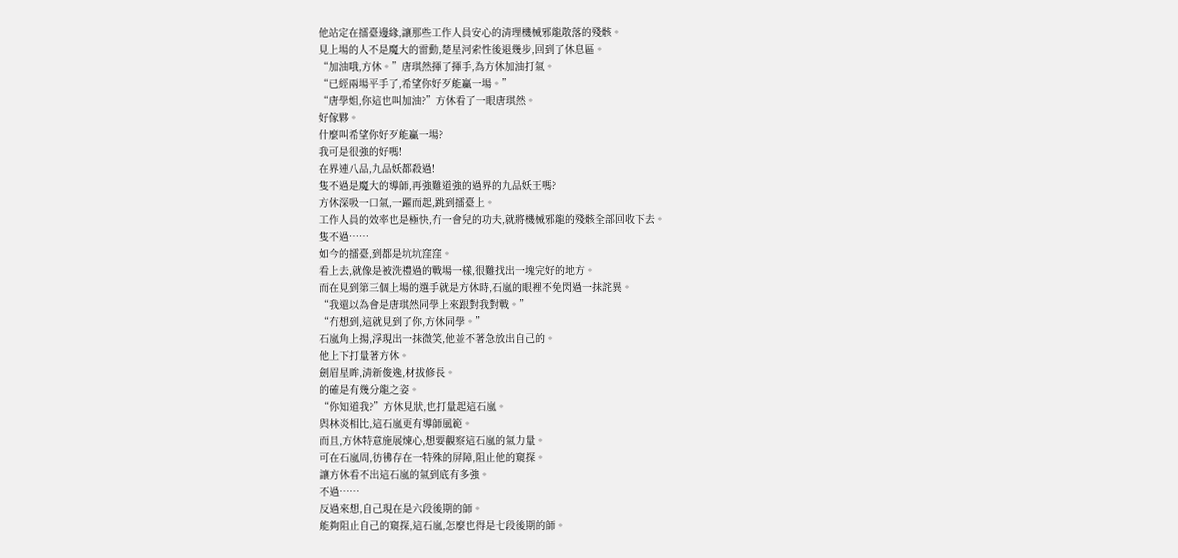他站定在擂臺邊緣,讓那些工作人員安心的清理機械邪龍散落的殘骸。
見上場的人不是魔大的雷動,楚星河索性後退幾步,回到了休息區。
“加油哦,方休。”唐琪然揮了揮手,為方休加油打氣。
“已經兩場平手了,希望你好歹能贏一場。”
“唐學姐,你這也叫加油?”方休看了一眼唐琪然。
好傢夥。
什麼叫希望你好歹能贏一場?
我可是很強的好嗎!
在界連八品,九品妖都殺過!
隻不過是魔大的導師,再強難道強的過界的九品妖王嗎?
方休深吸一口氣,一躍而起,跳到擂臺上。
工作人員的效率也是極快,冇一會兒的功夫,就將機械邪龍的殘骸全部回收下去。
隻不過……
如今的擂臺,到都是坑坑窪窪。
看上去,就像是被洗禮過的戰場一樣,很難找出一塊完好的地方。
而在見到第三個上場的選手就是方休時,石嵐的眼裡不免閃過一抹詫異。
“我還以為會是唐琪然同學上來跟對我對戰。”
“冇想到,這就見到了你,方休同學。”
石嵐角上揚,浮現出一抹微笑,他並不著急放出自己的。
他上下打量著方休。
劍眉星眸,清新俊逸,材拔修長。
的確是有幾分龍之姿。
“你知道我?”方休見狀,也打量起這石嵐。
與林炎相比,這石嵐更有導師風範。
而且,方休特意施展煉心,想要觀察這石嵐的氣力量。
可在石嵐周,彷彿存在一特殊的屏障,阻止他的窺探。
讓方休看不出這石嵐的氣到底有多強。
不過……
反過來想,自己現在是六段後期的師。
能夠阻止自己的窺探,這石嵐,怎麼也得是七段後期的師。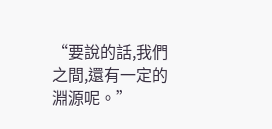“要說的話,我們之間,還有一定的淵源呢。”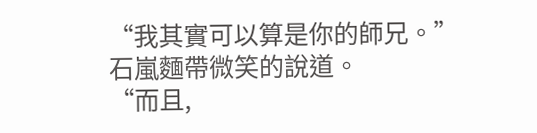“我其實可以算是你的師兄。”
石嵐麵帶微笑的說道。
“而且,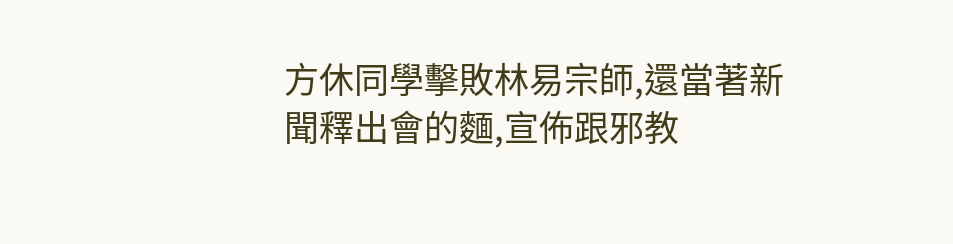方休同學擊敗林易宗師,還當著新聞釋出會的麵,宣佈跟邪教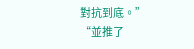對抗到底。”
“並推了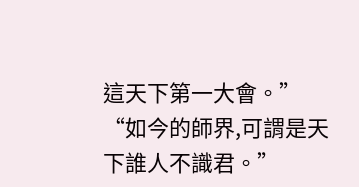這天下第一大會。”
“如今的師界,可謂是天下誰人不識君。”